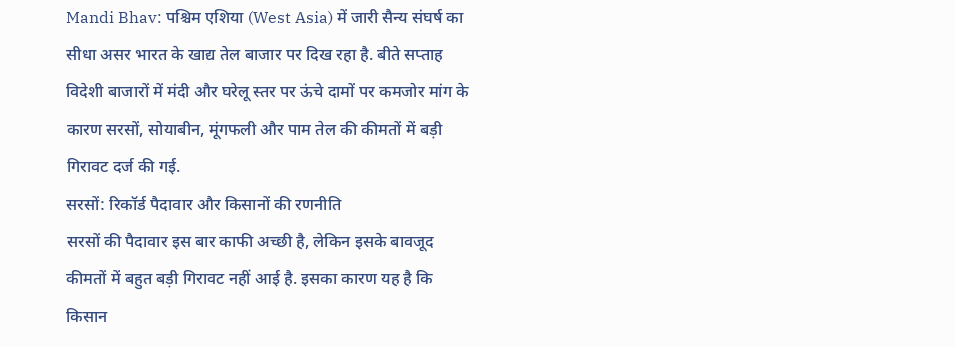Mandi Bhav: पश्चिम एशिया (West Asia) में जारी सैन्य संघर्ष का सीधा असर भारत के खाद्य तेल बाजार पर दिख रहा है. बीते सप्ताह विदेशी बाजारों में मंदी और घरेलू स्तर पर ऊंचे दामों पर कमजोर मांग के कारण सरसों, सोयाबीन, मूंगफली और पाम तेल की कीमतों में बड़ी गिरावट दर्ज की गई.
सरसों: रिकॉर्ड पैदावार और किसानों की रणनीति
सरसों की पैदावार इस बार काफी अच्छी है, लेकिन इसके बावजूद कीमतों में बहुत बड़ी गिरावट नहीं आई है. इसका कारण यह है कि किसान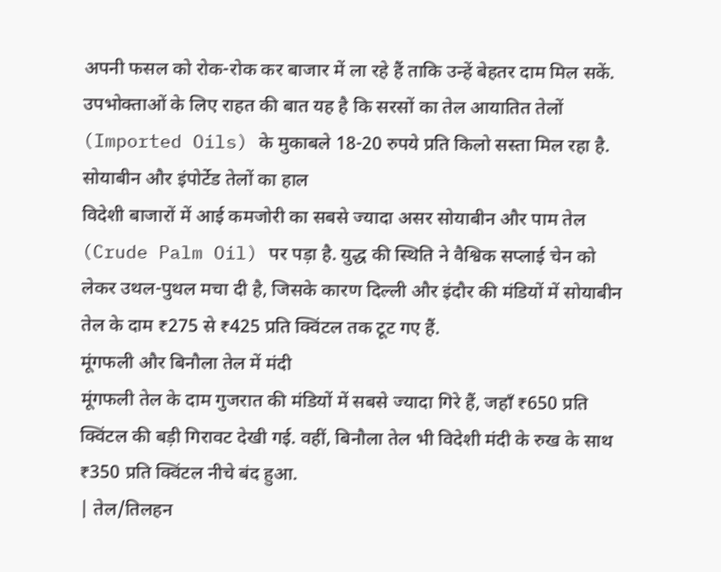अपनी फसल को रोक-रोक कर बाजार में ला रहे हैं ताकि उन्हें बेहतर दाम मिल सकें. उपभोक्ताओं के लिए राहत की बात यह है कि सरसों का तेल आयातित तेलों (Imported Oils) के मुकाबले 18-20 रुपये प्रति किलो सस्ता मिल रहा है.
सोयाबीन और इंपोर्टेड तेलों का हाल
विदेशी बाजारों में आई कमजोरी का सबसे ज्यादा असर सोयाबीन और पाम तेल (Crude Palm Oil) पर पड़ा है. युद्ध की स्थिति ने वैश्विक सप्लाई चेन को लेकर उथल-पुथल मचा दी है, जिसके कारण दिल्ली और इंदौर की मंडियों में सोयाबीन तेल के दाम ₹275 से ₹425 प्रति क्विंटल तक टूट गए हैं.
मूंगफली और बिनौला तेल में मंदी
मूंगफली तेल के दाम गुजरात की मंडियों में सबसे ज्यादा गिरे हैं, जहाँ ₹650 प्रति क्विंटल की बड़ी गिरावट देखी गई. वहीं, बिनौला तेल भी विदेशी मंदी के रुख के साथ ₹350 प्रति क्विंटल नीचे बंद हुआ.
| तेल/तिलहन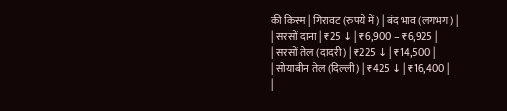की किस्म | गिरावट (रुपये में) | बंद भाव (लगभग) |
| सरसों दाना | ₹25 ↓ | ₹6,900 – ₹6,925 |
| सरसों तेल (दादरी) | ₹225 ↓ | ₹14,500 |
| सोयाबीन तेल (दिल्ली) | ₹425 ↓ | ₹16,400 |
|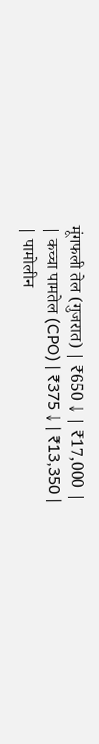मूंगफली तेल (गुजरात) | ₹650 ↓ | ₹17,000 |
| कच्चा पामतेल (CPO) | ₹375 ↓ | ₹13,350 |
| पामोलीन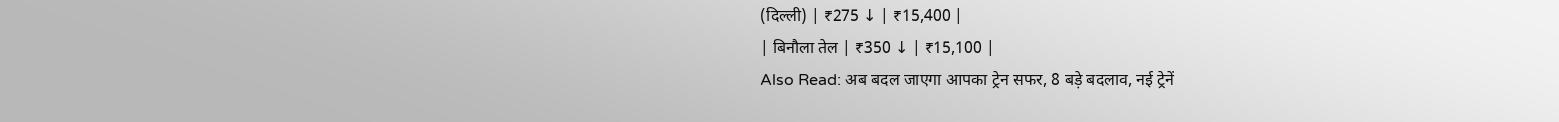(दिल्ली) | ₹275 ↓ | ₹15,400 |
| बिनौला तेल | ₹350 ↓ | ₹15,100 |
Also Read: अब बदल जाएगा आपका ट्रेन सफर, 8 बड़े बदलाव, नई ट्रेनें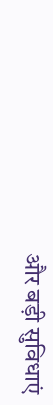और बड़ी सुविधाएं